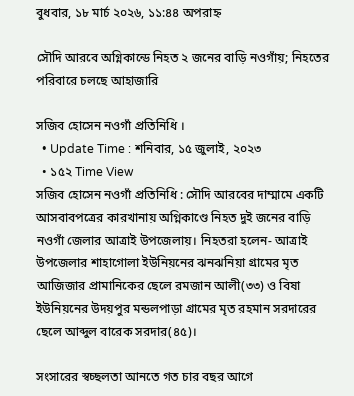বুধবার, ১৮ মার্চ ২০২৬, ১১:৪৪ অপরাহ্ন

সৌদি আরবে অগ্নিকান্ডে নিহত ২ জনের বাড়ি নওগাঁয়; নিহতের পরিবারে চলছে আহাজারি

সজিব হোসেন নওগাঁ প্রতিনিধি ।
  • Update Time : শনিবার, ১৫ জুলাই, ২০২৩
  • ১৫২ Time View
সজিব হোসেন নওগাঁ প্রতিনিধি : সৌদি আরবের দাম্মামে একটি আসবাবপত্রের কারখানায় অগ্নিকাণ্ডে নিহত দুই জনের বাড়ি নওগাঁ জেলার আত্রাই উপজেলায়। নিহতরা হলেন- আত্রাই উপজেলার শাহাগোলা ইউনিয়নের ঝনঝনিয়া গ্রামের মৃত আজিজার প্রামানিকের ছেলে রমজান আলী(৩৩) ও বিষা ইউনিয়নের উদয়পুর মন্ডলপাড়া গ্রামের মৃত রহমান সরদারের ছেলে আব্দুল বারেক সরদার(৪৫)।

সংসারের স্বচ্ছলতা আনতে গত চার বছর আগে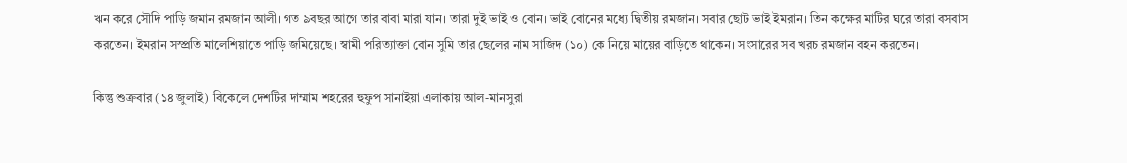ঋন করে সৌদি পাড়ি জমান রমজান আলী। গত ৯বছর আগে তার বাবা মারা যান। তারা দুই ভাই ও বোন। ভাই বোনের মধ্যে দ্বিতীয় রমজান। সবার ছোট ভাই ইমরান। তিন কক্ষের মাটির ঘরে তারা বসবাস করতেন। ইমরান সস্প্রতি মালেশিয়াতে পাড়ি জমিয়েছে। স্বামী পরিত্যাক্তা বোন সুমি তার ছেলের নাম সাজিদ (১০) কে নিয়ে মায়ের বাড়িতে থাকেন। সংসারের সব খরচ রমজান বহন করতেন।

কিন্তু শুক্রবার (১৪ জুলাই) বিকেলে দেশটির দাম্মাম শহরের হুফুপ সানাইয়া এলাকায় আল-মানসুরা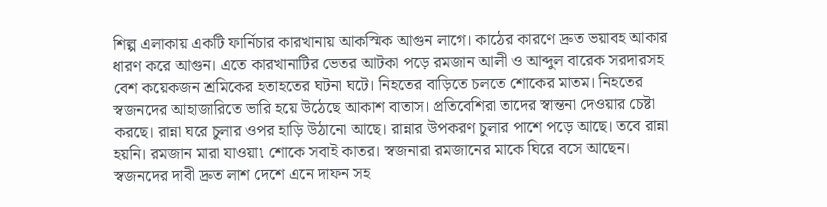শিল্প এলাকায় একটি ফার্নিচার কারখানায় আকস্মিক আগুন লাগে। কাঠের কারণে দ্রুত ভয়াবহ আকার ধারণ করে আগুন। এতে কারখানাটির ভেতর আটকা পড়ে রমজান আলী ও আব্দুল বারেক সরদারসহ বেশ কয়েকজন শ্রমিকের হতাহতের ঘটনা ঘটে। নিহতের বাড়িতে চলতে শোকের মাতম। নিহতের স্বজনদের আহাজারিতে ভারি হয়ে উঠেছে আকাশ বাতাস। প্রতিবেশিরা তাদের স্বান্তনা দেওয়ার চেষ্টা করছে। রান্না ঘরে চুলার ওপর হাড়ি উঠানো আছে। রান্নার উপকরণ চুলার পাশে পড়ে আছে। তবে রান্না হয়নি। রমজান মারা যাওয়া৷ শোকে সবাই কাতর। স্বজনারা রমজানের মাকে ঘিরে বসে আছেন।
স্বজনদের দাবী দ্রুত লাশ দেশে এনে দাফন সহ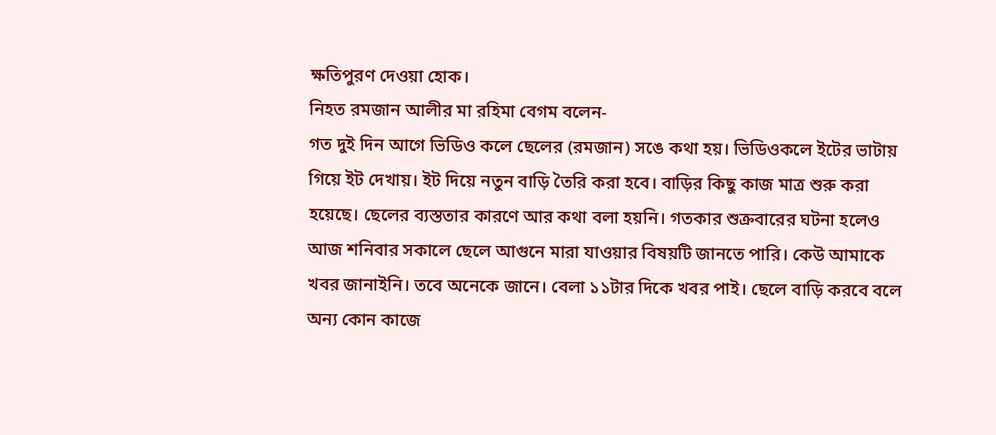ক্ষতিপুরণ দেওয়া হোক।
নিহত রমজান আলীর মা রহিমা বেগম বলেন-
গত দুই দিন আগে ভিডিও কলে ছেলের (রমজান) সঙে কথা হয়। ভিডিওকলে ইটের ভাটায় গিয়ে ইট দেখায়। ইট দিয়ে নতুন বাড়ি তৈরি করা হবে। বাড়ির কিছু কাজ মাত্র শুরু করা হয়েছে। ছেলের ব্যস্ততার কারণে আর কথা বলা হয়নি। গতকার শুক্রবারের ঘটনা হলেও আজ শনিবার সকালে ছেলে আগুনে মারা যাওয়ার বিষয়টি জানতে পারি। কেউ আমাকে খবর জানাইনি। তবে অনেকে জানে। বেলা ১১টার দিকে খবর পাই। ছেলে বাড়ি করবে বলে অন্য কোন কাজে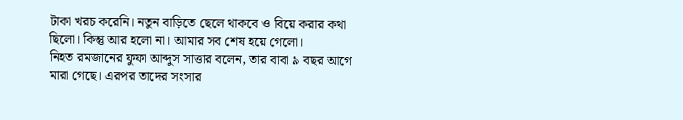টাকা খরচ করেনি। নতুন বাড়িতে ছেলে থাকবে ও বিয়ে করার কথা ছিলো। কিন্তু আর হলো না। আমার সব শেষ হয়ে গেলো।
নিহত রমজানের ফুফা আব্দুস সাত্তার বলেন, তার বাবা ৯ বছর আগে মারা গেছে। এরপর তাদের সংসার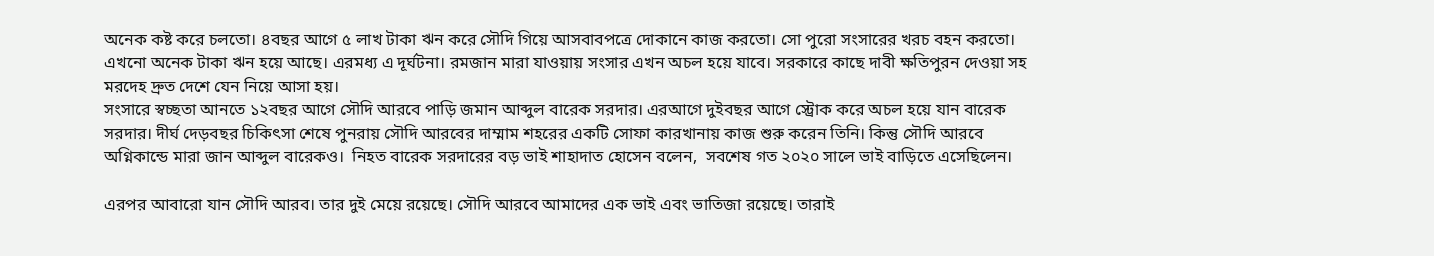অনেক কষ্ট করে চলতো। ৪বছর আগে ৫ লাখ টাকা ঋন করে সৌদি গিয়ে আসবাবপত্রে দোকানে কাজ করতো। সো পুরো সংসারের খরচ বহন করতো। এখনো অনেক টাকা ঋন হয়ে আছে। এরমধ্য এ দূর্ঘটনা। রমজান মারা যাওয়ায় সংসার এখন অচল হয়ে যাবে। সরকারে কাছে দাবী ক্ষতিপুরন দেওয়া সহ মরদেহ দ্রুত দেশে যেন নিয়ে আসা হয়।
সংসারে স্বচ্ছতা আনতে ১২বছর আগে সৌদি আরবে পাড়ি জমান আব্দুল বারেক সরদার। এরআগে দুইবছর আগে স্ট্রোক করে অচল হয়ে যান বারেক সরদার। দীর্ঘ দেড়বছর চিকিৎসা শেষে পুনরায় সৌদি আরবের দাম্মাম শহরের একটি সোফা কারখানায় কাজ শুরু করেন তিনি। কিন্তু সৌদি আরবে অগ্নিকান্ডে মারা জান আব্দুল বারেকও।  নিহত বারেক সরদারের বড় ভাই শাহাদাত হোসেন বলেন,  সবশেষ গত ২০২০ সালে ভাই বাড়িতে এসেছিলেন।

এরপর আবারো যান সৌদি আরব। তার দুই মেয়ে রয়েছে। সৌদি আরবে আমাদের এক ভাই এবং ভাতিজা রয়েছে। তারাই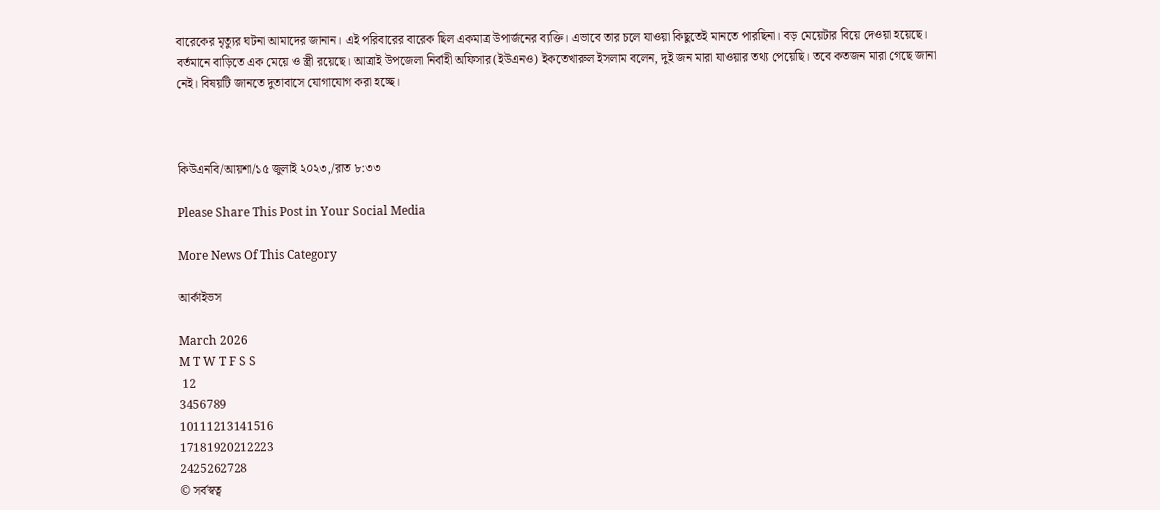বারেকের মৃত্যুর ঘটনা আমাদের জানান। এই পরিবারের বারেক ছিল একমাত্র উপার্জনের ব্যক্তি। এভাবে তার চলে যাওয়া কিছুতেই মানতে পারছিনা। বড় মেয়েটার বিয়ে দেওয়া হয়েছে। বর্তমানে বাড়িতে এক মেয়ে ও স্ত্রী রয়েছে। আত্রাই উপজেলা নির্বাহী অফিসার(ইউএনও) ইকতেখারুল ইসলাম বলেন, দুই জন মারা যাওয়ার তথ্য পেয়েছি। তবে কতজন মারা গেছে জানা নেই। বিষয়টি জানতে দুতাবাসে যোগাযোগ করা হচ্ছে।



কিউএনবি/আয়শা/১৫ জুলাই ২০২৩,/রাত ৮:৩৩

Please Share This Post in Your Social Media

More News Of This Category

আর্কাইভস

March 2026
M T W T F S S
 12
3456789
10111213141516
17181920212223
2425262728
© সর্বস্বত্ব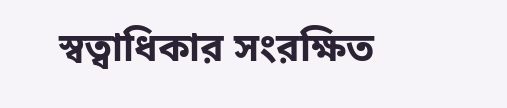স্বত্বাধিকার সংরক্ষিত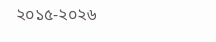২০১৫-২০২৬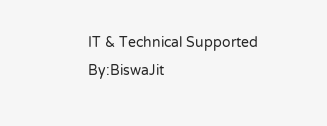IT & Technical Supported By:BiswaJit